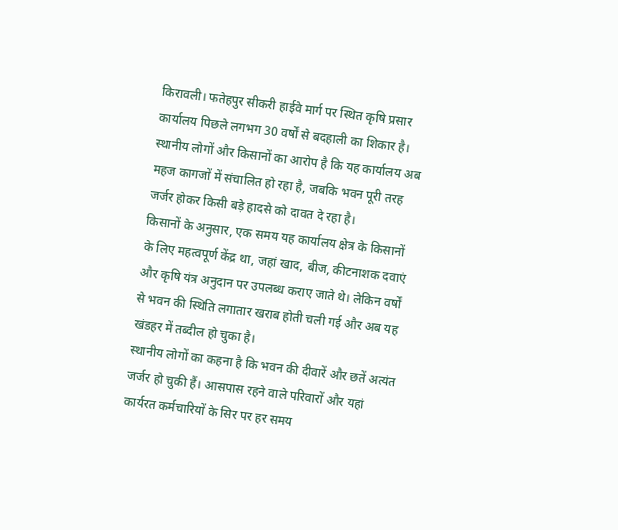किरावली। फतेहपुर सीकरी हाईवे मार्ग पर स्थित कृषि प्रसार कार्यालय पिछले लगभग 30 वर्षों से बदहाली का शिकार है। स्थानीय लोगों और किसानों का आरोप है कि यह कार्यालय अब महज कागजों में संचालित हो रहा है, जबकि भवन पूरी तरह जर्जर होकर किसी बड़े हादसे को दावत दे रहा है।
किसानों के अनुसार, एक समय यह कार्यालय क्षेत्र के किसानों के लिए महत्वपूर्ण केंद्र था, जहां खाद, बीज, कीटनाशक दवाएं और कृषि यंत्र अनुदान पर उपलब्ध कराए जाते थे। लेकिन वर्षों से भवन की स्थिति लगातार खराब होती चली गई और अब यह खंडहर में तब्दील हो चुका है।
स्थानीय लोगों का कहना है कि भवन की दीवारें और छतें अत्यंत जर्जर हो चुकी हैं। आसपास रहने वाले परिवारों और यहां कार्यरत कर्मचारियों के सिर पर हर समय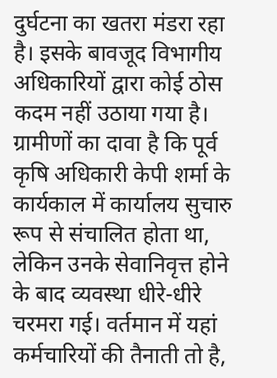दुर्घटना का खतरा मंडरा रहा है। इसके बावजूद विभागीय अधिकारियों द्वारा कोई ठोस कदम नहीं उठाया गया है।
ग्रामीणों का दावा है कि पूर्व कृषि अधिकारी केपी शर्मा के कार्यकाल में कार्यालय सुचारु रूप से संचालित होता था, लेकिन उनके सेवानिवृत्त होने के बाद व्यवस्था धीरे-धीरे चरमरा गई। वर्तमान में यहां कर्मचारियों की तैनाती तो है,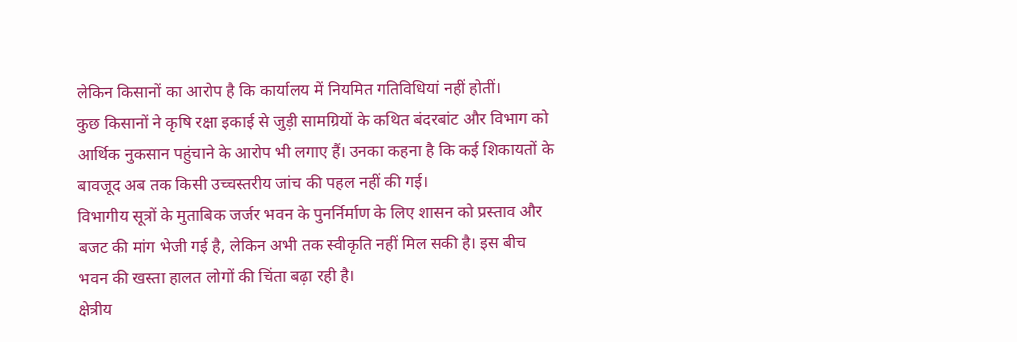लेकिन किसानों का आरोप है कि कार्यालय में नियमित गतिविधियां नहीं होतीं।
कुछ किसानों ने कृषि रक्षा इकाई से जुड़ी सामग्रियों के कथित बंदरबांट और विभाग को आर्थिक नुकसान पहुंचाने के आरोप भी लगाए हैं। उनका कहना है कि कई शिकायतों के बावजूद अब तक किसी उच्चस्तरीय जांच की पहल नहीं की गई।
विभागीय सूत्रों के मुताबिक जर्जर भवन के पुनर्निर्माण के लिए शासन को प्रस्ताव और बजट की मांग भेजी गई है, लेकिन अभी तक स्वीकृति नहीं मिल सकी है। इस बीच भवन की खस्ता हालत लोगों की चिंता बढ़ा रही है।
क्षेत्रीय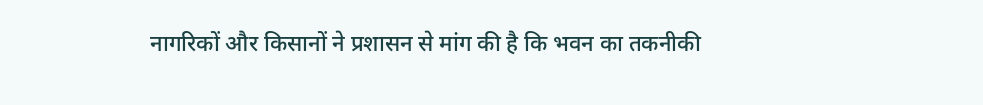नागरिकों और किसानों ने प्रशासन से मांग की है कि भवन का तकनीकी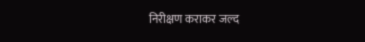निरीक्षण कराकर जल्द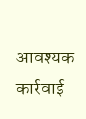आवश्यक कार्रवाई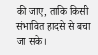की जाए, ताकि किसी संभावित हादसे से बचा जा सके।